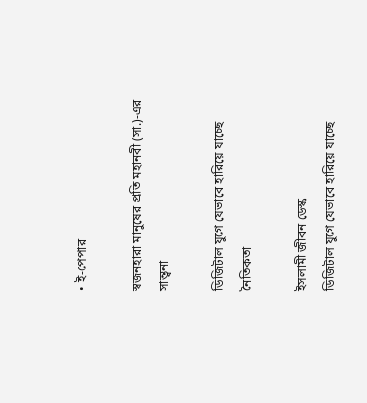• ই-পেপার

স্বজনহারা মানুষের প্রতি মহানবী (সা.)-এর সান্ত্বনা

ডিজিটাল যুগে যেভাবে হারিয়ে যাচ্ছে নৈতিকতা

ইসলামী জীবন ডেস্ক
ডিজিটাল যুগে যেভাবে হারিয়ে যাচ্ছে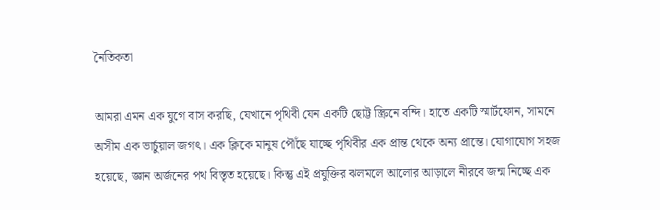নৈতিকতা

আমরা এমন এক যুগে বাস করছি, যেখানে পৃথিবী যেন একটি ছোট্ট স্ক্রিনে বন্দি। হাতে একটি স্মার্টফোন, সামনে অসীম এক ভার্চুয়াল জগৎ। এক ক্লিকে মানুষ পৌঁছে যাচ্ছে পৃথিবীর এক প্রান্ত থেকে অন্য প্রান্তে। যোগাযোগ সহজ হয়েছে, জ্ঞান অর্জনের পথ বিস্তৃত হয়েছে। কিন্তু এই প্রযুক্তির ঝলমলে আলোর আড়ালে নীরবে জন্ম নিচ্ছে এক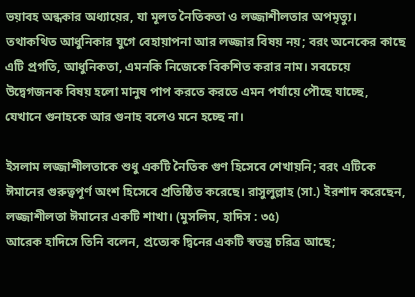ভয়াবহ অন্ধকার অধ্যায়ের, যা মূলত নৈতিকতা ও লজ্জাশীলতার অপমৃত্যু। তথাকথিত আধুনিকার যুগে বেহায়াপনা আর লজ্জার বিষয় নয়; বরং অনেকের কাছে এটি প্রগতি, আধুনিকতা, এমনকি নিজেকে বিকশিত করার নাম। সবচেয়ে উদ্বেগজনক বিষয় হলো মানুষ পাপ করতে করতে এমন পর্যায়ে পৌছে যাচ্ছে, যেখানে গুনাহকে আর গুনাহ বলেও মনে হচ্ছে না।

ইসলাম লজ্জাশীলতাকে শুধু একটি নৈতিক গুণ হিসেবে শেখায়নি; বরং এটিকে ঈমানের গুরুত্বপূর্ণ অংশ হিসেবে প্রতিষ্ঠিত করেছে। রাসুলুল্লাহ (সা.) ইরশাদ করেছেন, লজ্জাশীলতা ঈমানের একটি শাখা। (মুসলিম, হাদিস : ৩৫)
আরেক হাদিসে তিনি বলেন, প্রত্যেক দ্বিনের একটি স্বতন্ত্র চরিত্র আছে;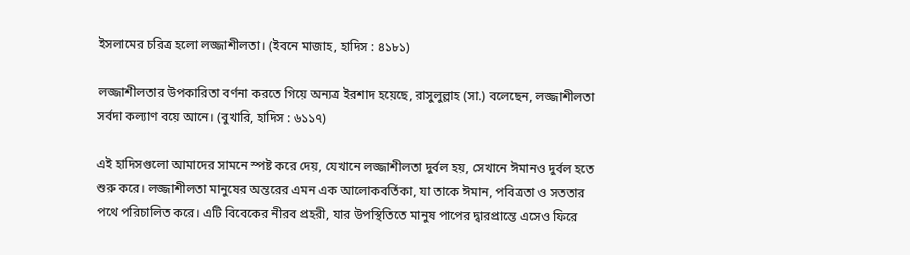ইসলামের চরিত্র হলো লজ্জাশীলতা। (ইবনে মাজাহ, হাদিস : ৪১৮১)

লজ্জাশীলতার উপকারিতা বর্ণনা করতে গিয়ে অন্যত্র ইরশাদ হয়েছে, রাসুলুল্লাহ (সা.) বলেছেন, লজ্জাশীলতা সর্বদা কল্যাণ বয়ে আনে। (বুখারি, হাদিস : ৬১১৭)

এই হাদিসগুলো আমাদের সামনে স্পষ্ট করে দেয়, যেখানে লজ্জাশীলতা দুর্বল হয়, সেখানে ঈমানও দুর্বল হতে শুরু করে। লজ্জাশীলতা মানুষের অন্তরের এমন এক আলোকবর্তিকা, যা তাকে ঈমান, পবিত্রতা ও সততার পথে পরিচালিত করে। এটি বিবেকের নীরব প্রহরী, যার উপস্থিতিতে মানুষ পাপের দ্বারপ্রান্তে এসেও ফিরে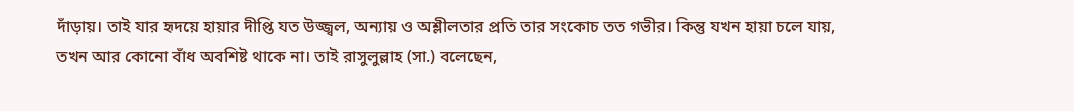দাঁড়ায়। তাই যার হৃদয়ে হায়ার দীপ্তি যত উজ্জ্বল, অন্যায় ও অশ্লীলতার প্রতি তার সংকোচ তত গভীর। কিন্তু যখন হায়া চলে যায়, তখন আর কোনো বাঁধ অবশিষ্ট থাকে না। তাই রাসুলুল্লাহ (সা.) বলেছেন,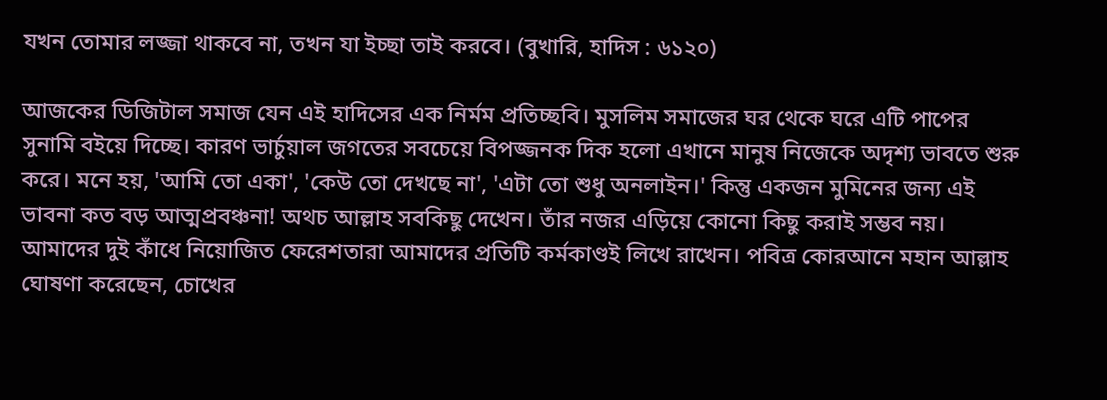যখন তোমার লজ্জা থাকবে না, তখন যা ইচ্ছা তাই করবে। (বুখারি, হাদিস : ৬১২০)

আজকের ডিজিটাল সমাজ যেন এই হাদিসের এক নির্মম প্রতিচ্ছবি। মুসলিম সমাজের ঘর থেকে ঘরে এটি পাপের সুনামি বইয়ে দিচ্ছে। কারণ ভার্চুয়াল জগতের সবচেয়ে বিপজ্জনক দিক হলো এখানে মানুষ নিজেকে অদৃশ্য ভাবতে শুরু করে। মনে হয়, 'আমি তো একা', 'কেউ তো দেখছে না', 'এটা তো শুধু অনলাইন।' কিন্তু একজন মুমিনের জন্য এই ভাবনা কত বড় আত্মপ্রবঞ্চনা! অথচ আল্লাহ সবকিছু দেখেন। তাঁর নজর এড়িয়ে কোনো কিছু করাই সম্ভব নয়। আমাদের দুই কাঁধে নিয়োজিত ফেরেশতারা আমাদের প্রতিটি কর্মকাণ্ডই লিখে রাখেন। পবিত্র কোরআনে মহান আল্লাহ ঘোষণা করেছেন, চোখের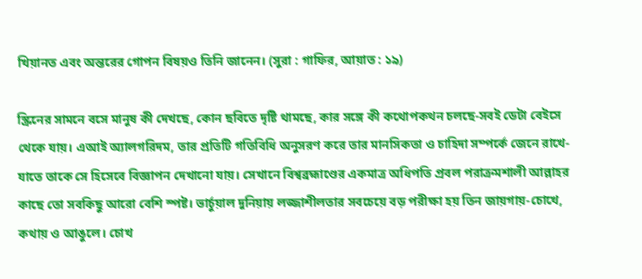খিয়ানত এবং অন্তরের গোপন বিষয়ও তিনি জানেন। (সুরা : গাফির, আয়াত : ১৯)

স্ক্রিনের সামনে বসে মানুষ কী দেখছে, কোন ছবিতে দৃষ্টি থামছে, কার সঙ্গে কী কথোপকথন চলছে-সবই ডেটা বেইসে থেকে যায়। এআই অ্যালগরিদম, তার প্রতিটি গতিবিধি অনুসরণ করে তার মানসিকতা ও চাহিদা সম্পর্কে জেনে রাখে-যাতে তাকে সে হিসেবে বিজ্ঞাপন দেখানো যায়। সেখানে বিশ্বব্রহ্মাণ্ডের একমাত্র অধিপতি প্রবল পরাক্রমশালী আল্লাহর কাছে তো সবকিছু আরো বেশি স্পষ্ট। ভার্চুয়াল দুনিয়ায় লজ্জাশীলতার সবচেয়ে বড় পরীক্ষা হয় তিন জায়গায়-চোখে, কথায় ও আঙুলে। চোখ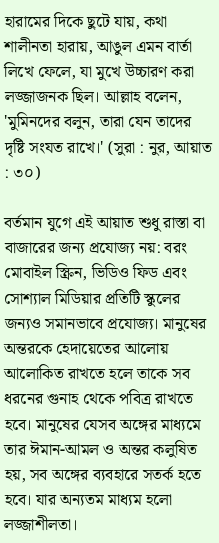হারামের দিকে ছুটে যায়, কথা শালীনতা হারায়, আঙুল এমন বার্তা লিখে ফেলে, যা মুখে উচ্চারণ করা লজ্জাজনক ছিল। আল্লাহ বলেন, 'মুমিনদের বলুন, তারা যেন তাদের দৃষ্টি সংযত রাখে।' (সুরা : নুর, আয়াত : ৩০)

বর্তমান যুগে এই আয়াত শুধু রাস্তা বা বাজারের জন্য প্রযোজ্য নয়: বরং মোবাইল স্ক্রিন, ভিডিও ফিড এবং সোশ্যাল মিডিয়ার প্রতিটি স্কুলের জন্যও সমানভাবে প্রযোজ্য। মানুষের অন্তরকে হেদায়েতের আলোয় আলোকিত রাখতে হলে তাকে সব ধরনের গুনাহ থেকে পবিত্র রাখতে হবে। মানুষের যেসব অঙ্গের মাধ্যমে তার ঈমান-আমল ও অন্তর কলুষিত হয়, সব অঙ্গের ব্যবহারে সতর্ক হতে হবে। যার অন্যতম মাধ্যম হলো লজ্জাশীলতা।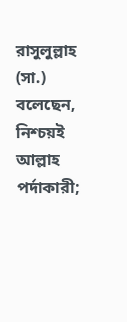রাসুলুল্লাহ (সা.) বলেছেন, নিশ্চয়ই আল্লাহ পর্দাকারী;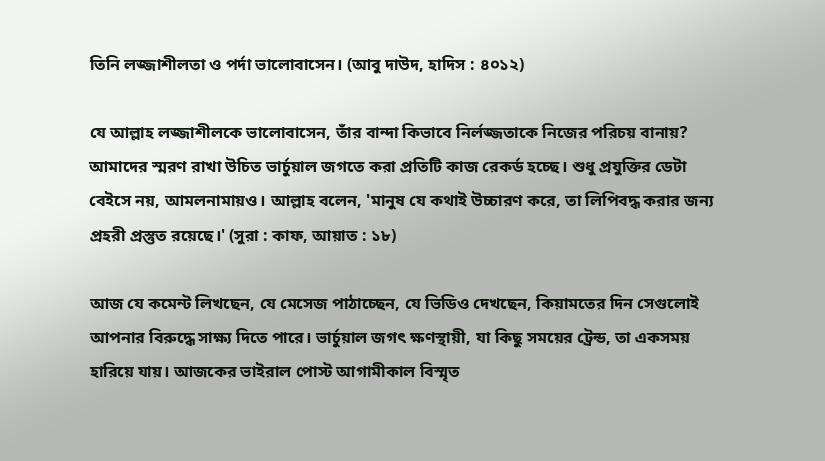তিনি লজ্জাশীলতা ও পর্দা ভালোবাসেন। (আবু দাউদ, হাদিস : ৪০১২)

যে আল্লাহ লজ্জাশীলকে ভালোবাসেন, তাঁর বান্দা কিভাবে নির্লজ্জতাকে নিজের পরিচয় বানায়?
আমাদের স্মরণ রাখা উচিত ভার্চুয়াল জগতে করা প্রতিটি কাজ রেকর্ড হচ্ছে। শুধু প্রযুক্তির ডেটা বেইসে নয়, আমলনামায়ও। আল্লাহ বলেন, 'মানুষ যে কথাই উচ্চারণ করে, তা লিপিবদ্ধ করার জন্য প্রহরী প্রস্তুত রয়েছে।' (সুরা : কাফ, আয়াত : ১৮)

আজ যে কমেন্ট লিখছেন, যে মেসেজ পাঠাচ্ছেন, যে ভিডিও দেখছেন, কিয়ামতের দিন সেগুলোই আপনার বিরুদ্ধে সাক্ষ্য দিতে পারে। ভার্চুয়াল জগৎ ক্ষণস্থায়ী, যা কিছু সময়ের ট্রেন্ড, তা একসময় হারিয়ে যায়। আজকের ভাইরাল পোস্ট আগামীকাল বিস্মৃত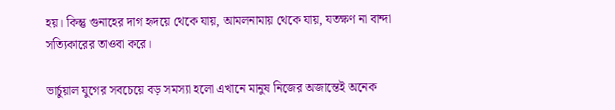হয়। কিন্তু গুনাহের দাগ হৃদয়ে থেকে যায়, আমলনামায় থেকে যায়, যতক্ষণ না বান্দা সত্যিকারের তাওবা করে।

ভার্চুয়াল যুগের সবচেয়ে বড় সমস্যা হলো এখানে মানুষ নিজের অজান্তেই অনেক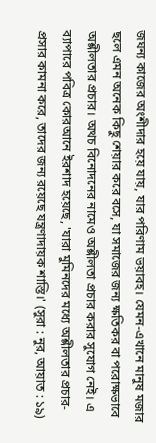জঘন্য কাজের অংশীদার হয়ে যায়, যার পরিণাম ভয়াবহ। যেমন-এখানে মানুষ মজার ছলে এমন অনেক কিছু শেয়ার করে বসে, যা সমাজের জন্য ক্ষতিকর বা পরোক্ষভাবে অশ্লীলতার প্রচার। অথচ বিনোদনের নামেও অশ্লীলতা প্রচার করার সুযোগ নেই। এ ব্যাপারে পবিত্র কোরআনে ইরশাদ হয়েছে, 'যারা মুমিনদের মধ্যে অশ্লীলতার প্রচার-প্রসার কামনা করে, তাদের জন্য রয়েছে যন্ত্রণাদায়ক শাস্তি।' (সুরা : নুর, আয়াত : ১৯)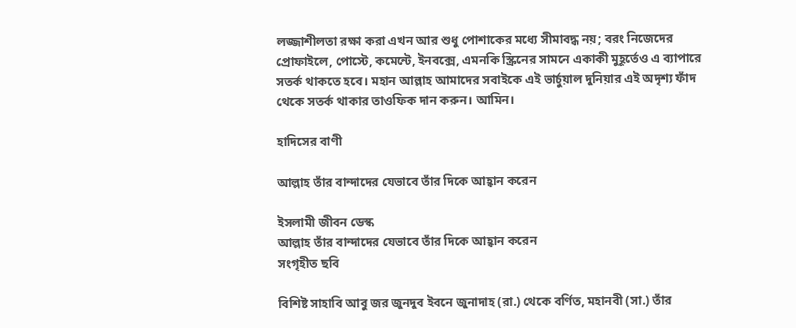লজ্জাশীলতা রক্ষা করা এখন আর শুধু পোশাকের মধ্যে সীমাবদ্ধ নয়; বরং নিজেদের প্রোফাইলে, পোস্টে, কমেন্টে, ইনবক্সে, এমনকি স্ক্রিনের সামনে একাকী মুহূর্তেও এ ব্যাপারে সতর্ক থাকতে হবে। মহান আল্লাহ আমাদের সবাইকে এই ভার্চুয়াল দুনিয়ার এই অদৃশ্য ফাঁদ থেকে সতর্ক থাকার তাওফিক দান করুন। আমিন।

হাদিসের বাণী

আল্লাহ তাঁর বান্দাদের যেভাবে তাঁর দিকে আহ্বান করেন

ইসলামী জীবন ডেস্ক
আল্লাহ তাঁর বান্দাদের যেভাবে তাঁর দিকে আহ্বান করেন
সংগৃহীত ছবি

বিশিষ্ট সাহাবি আবু জর জুনদুব ইবনে জুনাদাহ (রা.) থেকে বর্ণিত, মহানবী (সা.) তাঁর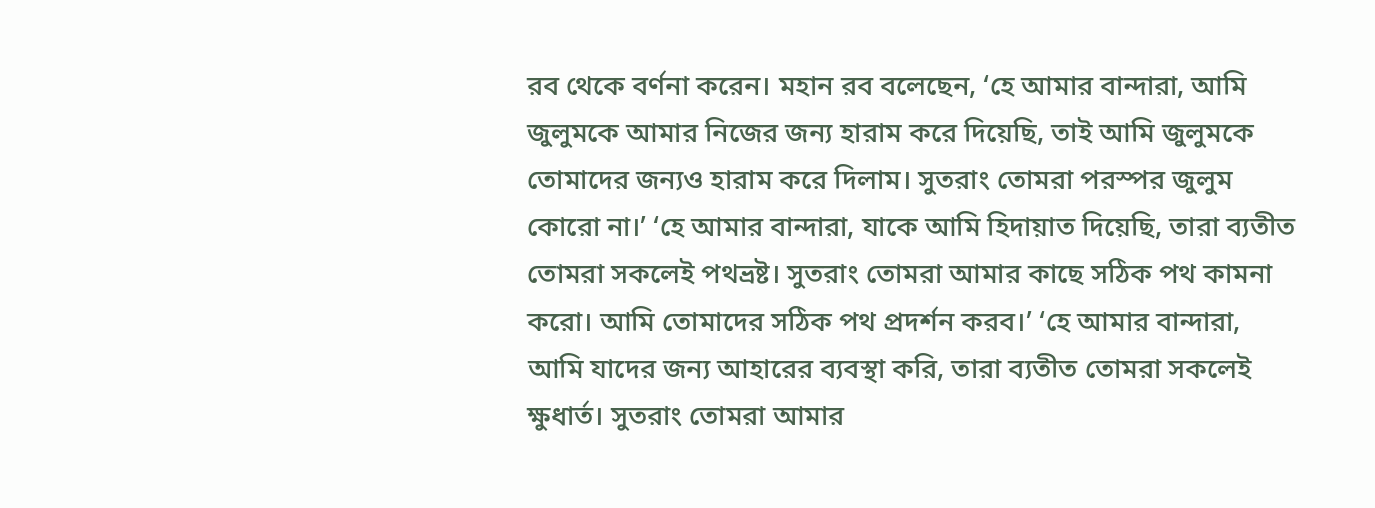রব থেকে বর্ণনা করেন। মহান রব বলেছেন, ‘হে আমার বান্দারা, আমি জুলুমকে আমার নিজের জন্য হারাম করে দিয়েছি, তাই আমি জুলুমকে তোমাদের জন্যও হারাম করে দিলাম। সুতরাং তোমরা পরস্পর জুলুম কোরো না।’ ‘হে আমার বান্দারা, যাকে আমি হিদায়াত দিয়েছি, তারা ব্যতীত তোমরা সকলেই পথভ্রষ্ট। সুতরাং তোমরা আমার কাছে সঠিক পথ কামনা করো। আমি তোমাদের সঠিক পথ প্রদর্শন করব।’ ‘হে আমার বান্দারা, আমি যাদের জন্য আহারের ব্যবস্থা করি, তারা ব্যতীত তোমরা সকলেই ক্ষুধার্ত। সুতরাং তোমরা আমার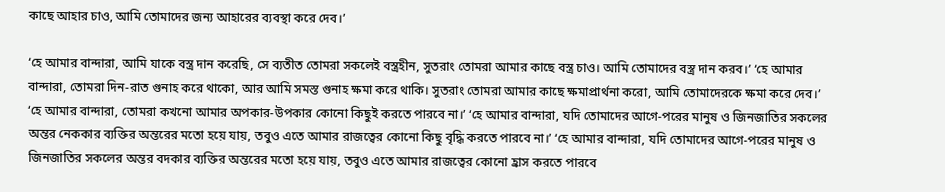কাছে আহার চাও, আমি তোমাদের জন্য আহারের ব্যবস্থা করে দেব।’

‘হে আমার বান্দারা, আমি যাকে বস্ত্র দান করেছি, সে ব্যতীত তোমরা সকলেই বস্ত্রহীন, সুতরাং তোমরা আমার কাছে বস্ত্র চাও। আমি তোমাদের বস্ত্র দান করব।’ ‘হে আমার বান্দারা, তোমরা দিন-রাত গুনাহ করে থাকো, আর আমি সমস্ত গুনাহ ক্ষমা করে থাকি। সুতরাং তোমরা আমার কাছে ক্ষমাপ্রার্থনা করো, আমি তোমাদেরকে ক্ষমা করে দেব।’ ‘হে আমার বান্দারা, তোমরা কখনো আমার অপকার-উপকার কোনো কিছুই করতে পারবে না।’ ‘হে আমার বান্দারা, যদি তোমাদের আগে-পরের মানুষ ও জিনজাতির সকলের অন্তর নেককার ব্যক্তির অন্তরের মতো হয়ে যায়, তবুও এতে আমার রাজত্বের কোনো কিছু বৃদ্ধি করতে পারবে না।’ ‘হে আমার বান্দারা, যদি তোমাদের আগে-পরের মানুষ ও জিনজাতির সকলের অন্তর বদকার ব্যক্তির অন্তরের মতো হয়ে যায়, তবুও এতে আমার রাজত্বের কোনো হ্রাস করতে পারবে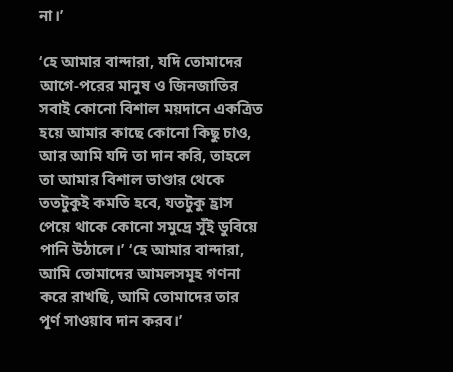না।’

‘হে আমার বান্দারা, যদি তোমাদের আগে-পরের মানুষ ও জিনজাতির সবাই কোনো বিশাল ময়দানে একত্রিত হয়ে আমার কাছে কোনো কিছু চাও, আর আমি যদি তা দান করি, তাহলে তা আমার বিশাল ভাণ্ডার থেকে ততটুকুই কমতি হবে, যতটুকু হ্রাস পেয়ে থাকে কোনো সমুদ্রে সুঁই ডুবিয়ে পানি উঠালে।’ ‘হে আমার বান্দারা, আমি তোমাদের আমলসমূহ গণনা করে রাখছি, আমি তোমাদের তার পূর্ণ সাওয়াব দান করব।’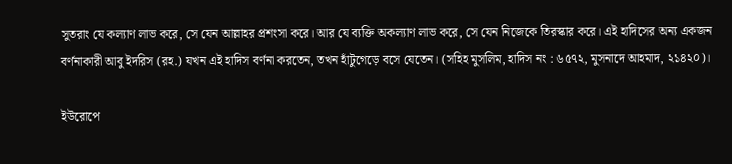সুতরাং যে কল্যাণ লাভ করে, সে যেন আল্লাহর প্রশংসা করে। আর যে ব্যক্তি অকল্যাণ লাভ করে, সে যেন নিজেকে তিরস্কার করে। এই হাদিসের অন্য একজন বর্ণনাকারী আবু ইদরিস (রহ.) যখন এই হাদিস বর্ণনা করতেন, তখন হাঁটুগেড়ে বসে যেতেন। (সহিহ মুসলিম, হাদিস নং : ৬৫৭২, মুসনাদে আহমাদ, ২১৪২০)।

ইউরোপে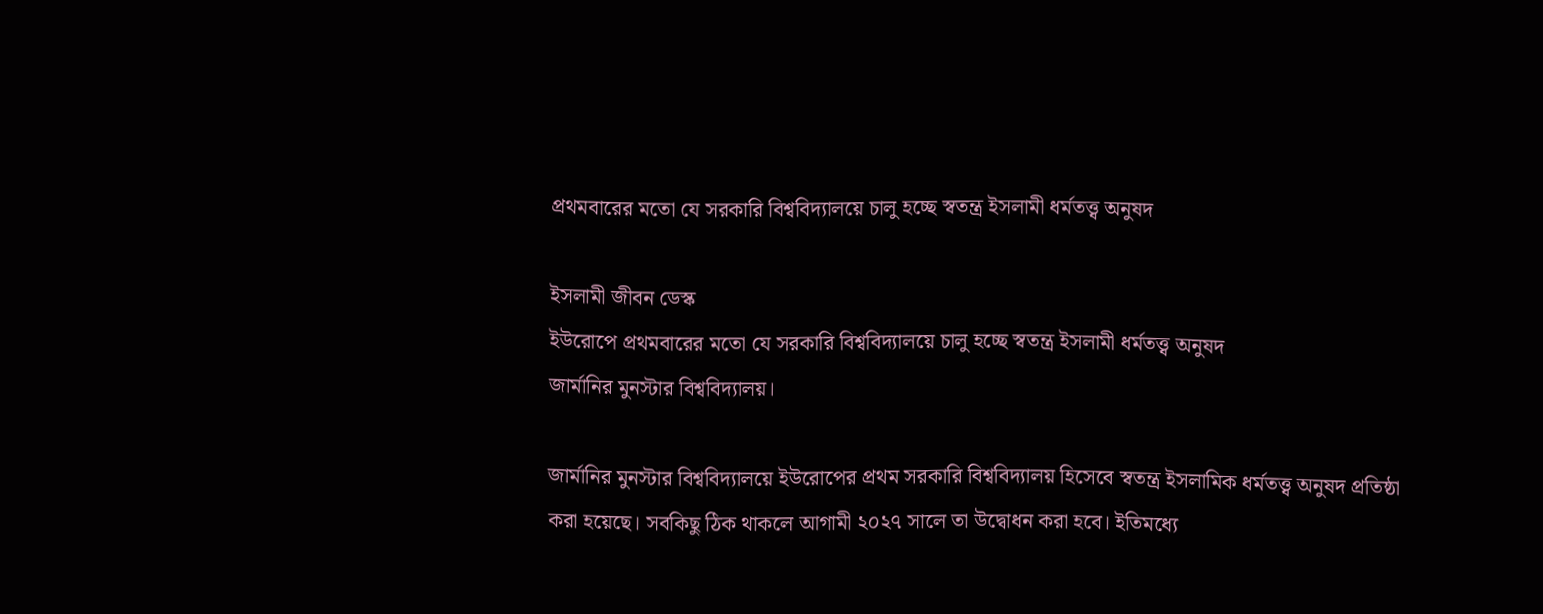প্রথমবারের মতো যে সরকারি বিশ্ববিদ্যালয়ে চালু হচ্ছে স্বতন্ত্র ইসলামী ধর্মতত্ত্ব অনুষদ

ইসলামী জীবন ডেস্ক
ইউরোপে প্রথমবারের মতো যে সরকারি বিশ্ববিদ্যালয়ে চালু হচ্ছে স্বতন্ত্র ইসলামী ধর্মতত্ত্ব অনুষদ
জার্মানির মুনস্টার বিশ্ববিদ্যালয়।

জার্মানির মুনস্টার বিশ্ববিদ্যালয়ে ইউরোপের প্রথম সরকারি বিশ্ববিদ্যালয় হিসেবে স্বতন্ত্র ইসলামিক ধর্মতত্ত্ব অনুষদ প্রতিষ্ঠা করা হয়েছে। সবকিছু ঠিক থাকলে আগামী ২০২৭ সালে তা উদ্বোধন করা হবে। ইতিমধ্যে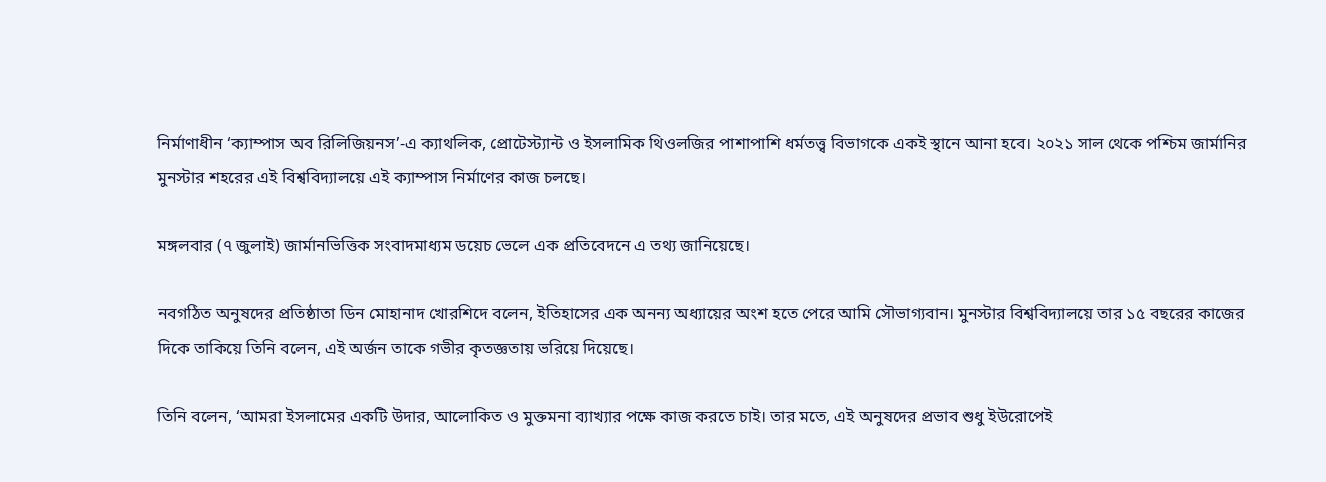নির্মাণাধীন ‘ক্যাম্পাস অব রিলিজিয়নস’-এ ক্যাথলিক, প্রোটেস্ট্যান্ট ও ইসলামিক থিওলজির পাশাপাশি ধর্মতত্ত্ব বিভাগকে একই স্থানে আনা হবে। ২০২১ সাল থেকে পশ্চিম জার্মানির মুনস্টার শহরের এই বিশ্ববিদ্যালয়ে এই ক্যাম্পাস নির্মাণের কাজ চলছে।

মঙ্গলবার (৭ জুলাই) জার্মানভিত্তিক সংবাদমাধ্যম ডয়েচ ভেলে এক প্রতিবেদনে এ তথ্য জানিয়েছে।

নবগঠিত অনুষদের প্রতিষ্ঠাতা ডিন মোহানাদ খোরশিদে বলেন, ইতিহাসের এক অনন্য অধ্যায়ের অংশ হতে পেরে আমি সৌভাগ্যবান। মুনস্টার বিশ্ববিদ্যালয়ে তার ১৫ বছরের কাজের দিকে তাকিয়ে তিনি বলেন, এই অর্জন তাকে গভীর কৃতজ্ঞতায় ভরিয়ে দিয়েছে।

তিনি বলেন, ‘আমরা ইসলামের একটি উদার, আলোকিত ও মুক্তমনা ব্যাখ্যার পক্ষে কাজ করতে চাই। তার মতে, এই অনুষদের প্রভাব শুধু ইউরোপেই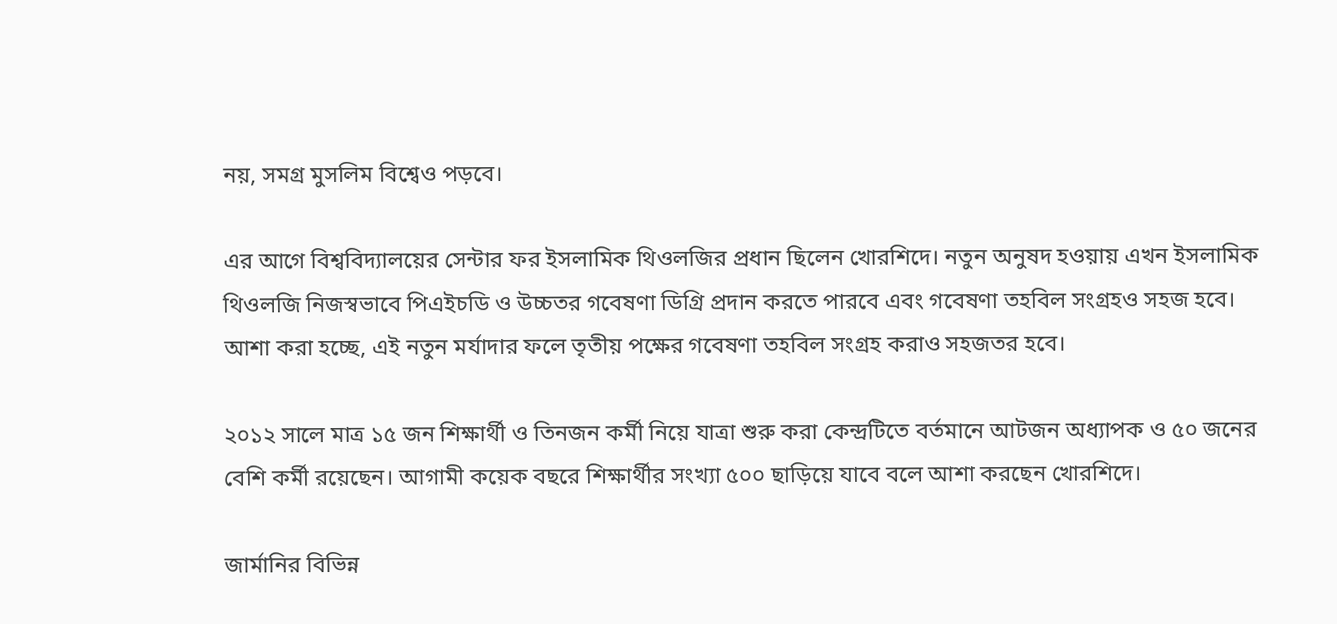নয়, সমগ্র মুসলিম বিশ্বেও পড়বে।

এর আগে বিশ্ববিদ্যালয়ের সেন্টার ফর ইসলামিক থিওলজির প্রধান ছিলেন খোরশিদে। নতুন অনুষদ হওয়ায় এখন ইসলামিক থিওলজি নিজস্বভাবে পিএইচডি ও উচ্চতর গবেষণা ডিগ্রি প্রদান করতে পারবে এবং গবেষণা তহবিল সংগ্রহও সহজ হবে। আশা করা হচ্ছে, এই নতুন মর্যাদার ফলে তৃতীয় পক্ষের গবেষণা তহবিল সংগ্রহ করাও সহজতর হবে।

২০১২ সালে মাত্র ১৫ জন শিক্ষার্থী ও তিনজন কর্মী নিয়ে যাত্রা শুরু করা কেন্দ্রটিতে বর্তমানে আটজন অধ্যাপক ও ৫০ জনের বেশি কর্মী রয়েছেন। আগামী কয়েক বছরে শিক্ষার্থীর সংখ্যা ৫০০ ছাড়িয়ে যাবে বলে আশা করছেন খোরশিদে।

জার্মানির বিভিন্ন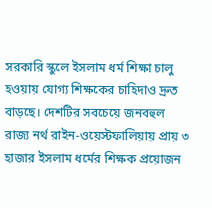সরকারি স্কুলে ইসলাম ধর্ম শিক্ষা চালু হওয়ায় যোগ্য শিক্ষকের চাহিদাও দ্রুত বাড়ছে। দেশটির সবচেয়ে জনবহুল রাজ্য নর্থ রাইন-ওয়েস্টফালিয়ায় প্রায় ৩ হাজার ইসলাম ধর্মের শিক্ষক প্রয়োজন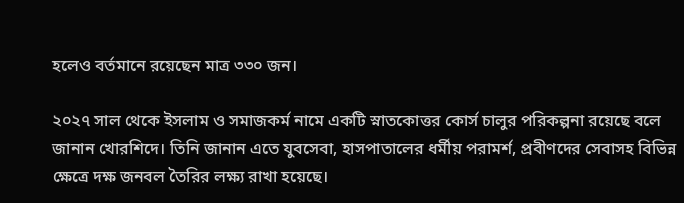হলেও বর্তমানে রয়েছেন মাত্র ৩৩০ জন।

২০২৭ সাল থেকে ইসলাম ও সমাজকর্ম নামে একটি স্নাতকোত্তর কোর্স চালুর পরিকল্পনা রয়েছে বলে জানান খোরশিদে। তিনি জানান এতে যুবসেবা, হাসপাতালের ধর্মীয় পরামর্শ, প্রবীণদের সেবাসহ বিভিন্ন ক্ষেত্রে দক্ষ জনবল তৈরির লক্ষ্য রাখা হয়েছে।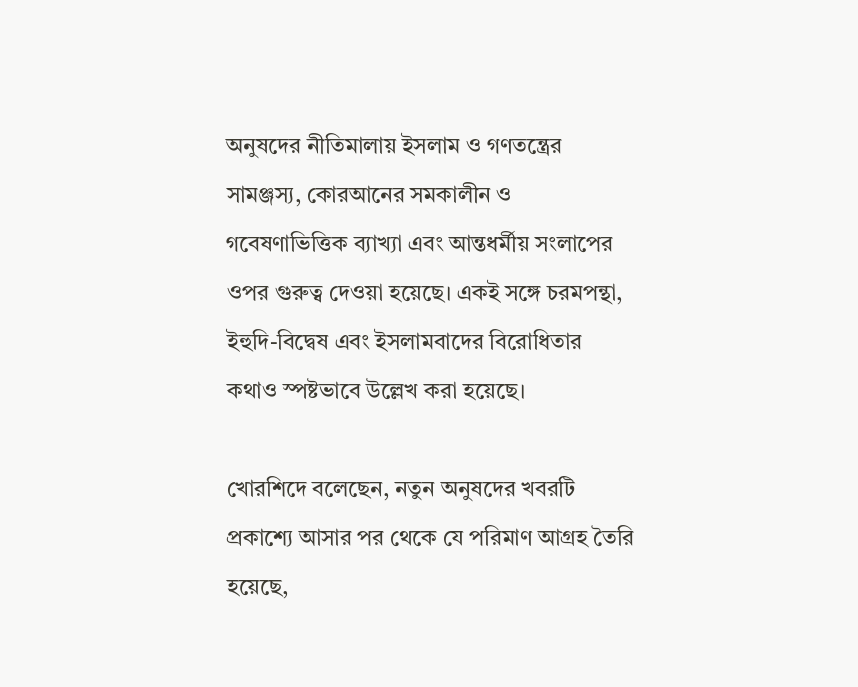অনুষদের নীতিমালায় ইসলাম ও গণতন্ত্রের সামঞ্জস্য, কোরআনের সমকালীন ও গবেষণাভিত্তিক ব্যাখ্যা এবং আন্তধর্মীয় সংলাপের ওপর গুরুত্ব দেওয়া হয়েছে। একই সঙ্গে চরমপন্থা, ইহুদি-বিদ্বেষ এবং ইসলামবাদের বিরোধিতার কথাও স্পষ্টভাবে উল্লেখ করা হয়েছে।

খোরশিদে বলেছেন, নতুন অনুষদের খবরটি প্রকাশ্যে আসার পর থেকে যে পরিমাণ আগ্রহ তৈরি হয়েছে,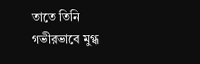তাতে তিনি গভীরভাবে মুগ্ধ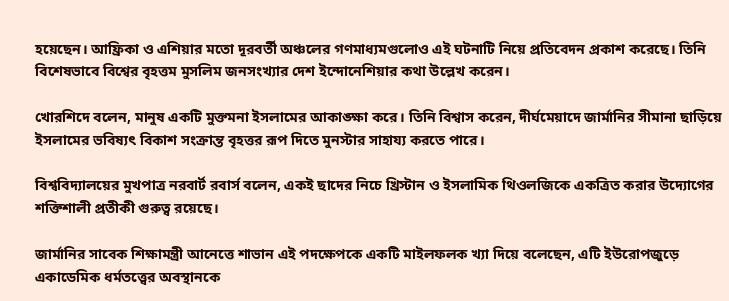হয়েছেন। আফ্রিকা ও এশিয়ার মতো দূরবর্তী অঞ্চলের গণমাধ্যমগুলোও এই ঘটনাটি নিয়ে প্রতিবেদন প্রকাশ করেছে। তিনি বিশেষভাবে বিশ্বের বৃহত্তম মুসলিম জনসংখ্যার দেশ ইন্দোনেশিয়ার কথা উল্লেখ করেন।

খোরশিদে বলেন, মানুষ একটি মুক্তমনা ইসলামের আকাঙ্ক্ষা করে। তিনি বিশ্বাস করেন, দীর্ঘমেয়াদে জার্মানির সীমানা ছাড়িয়ে ইসলামের ভবিষ্যৎ বিকাশ সংক্রান্ত বৃহত্তর রূপ দিতে মুনস্টার সাহায্য করতে পারে।

বিশ্ববিদ্যালয়ের মুখপাত্র নরবার্ট রবার্স বলেন, একই ছাদের নিচে খ্রিস্টান ও ইসলামিক থিওলজিকে একত্রিত করার উদ্যোগের শক্তিশালী প্রতীকী গুরুত্ব রয়েছে।

জার্মানির সাবেক শিক্ষামন্ত্রী আনেত্তে শাভান এই পদক্ষেপকে একটি মাইলফলক খ্যা দিয়ে বলেছেন, এটি ইউরোপজুড়ে একাডেমিক ধর্মতত্ত্বের অবস্থানকে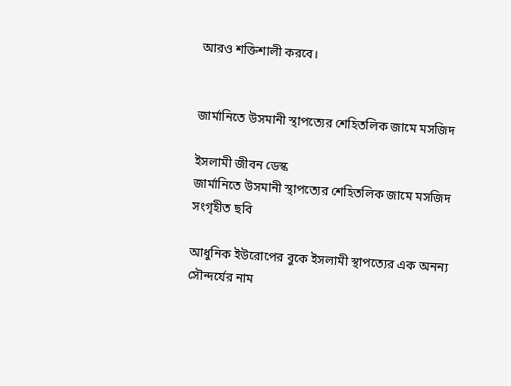আরও শক্তিশালী করবে।


জার্মানিতে উসমানী স্থাপত্যের শেহিতলিক জামে মসজিদ

ইসলামী জীবন ডেস্ক
জার্মানিতে উসমানী স্থাপত্যের শেহিতলিক জামে মসজিদ
সংগৃহীত ছবি

আধুনিক ইউরোপের বুকে ইসলামী স্থাপত্যের এক অনন্য সৌন্দর্যের নাম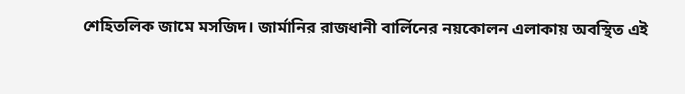শেহিতলিক জামে মসজিদ। জার্মানির রাজধানী বার্লিনের নয়কোলন এলাকায় অবস্থিত এই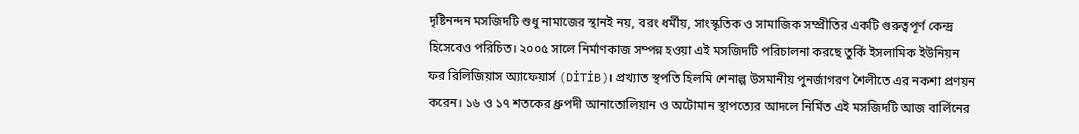দৃষ্টিনন্দন মসজিদটি শুধু নামাজের স্থানই নয়, বরং ধর্মীয়, সাংস্কৃতিক ও সামাজিক সম্প্রীতির একটি গুরুত্বপূর্ণ কেন্দ্র হিসেবেও পরিচিত। ২০০৫ সালে নির্মাণকাজ সম্পন্ন হওয়া এই মসজিদটি পরিচালনা করছে তুর্কি ইসলামিক ইউনিয়ন ফর রিলিজিয়াস অ্যাফেয়ার্স (DİTİB)। প্রখ্যাত স্থপতি হিলমি শেনাল্প উসমানীয় পুনর্জাগরণ শৈলীতে এর নকশা প্রণয়ন করেন। ১৬ ও ১৭ শতকের ধ্রুপদী আনাতোলিয়ান ও অটোমান স্থাপত্যের আদলে নির্মিত এই মসজিদটি আজ বার্লিনের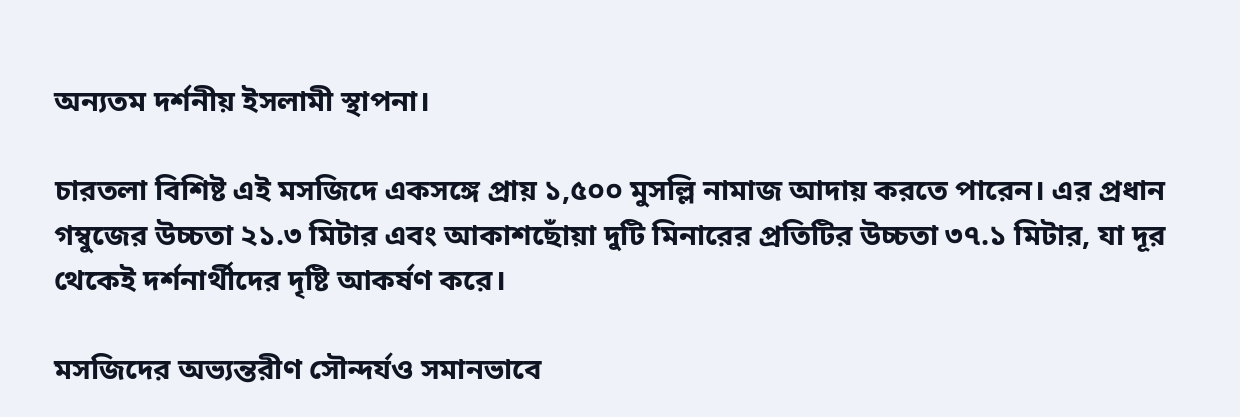অন্যতম দর্শনীয় ইসলামী স্থাপনা।

চারতলা বিশিষ্ট এই মসজিদে একসঙ্গে প্রায় ১,৫০০ মুসল্লি নামাজ আদায় করতে পারেন। এর প্রধান গম্বুজের উচ্চতা ২১.৩ মিটার এবং আকাশছোঁয়া দুটি মিনারের প্রতিটির উচ্চতা ৩৭.১ মিটার, যা দূর থেকেই দর্শনার্থীদের দৃষ্টি আকর্ষণ করে।

মসজিদের অভ্যন্তরীণ সৌন্দর্যও সমানভাবে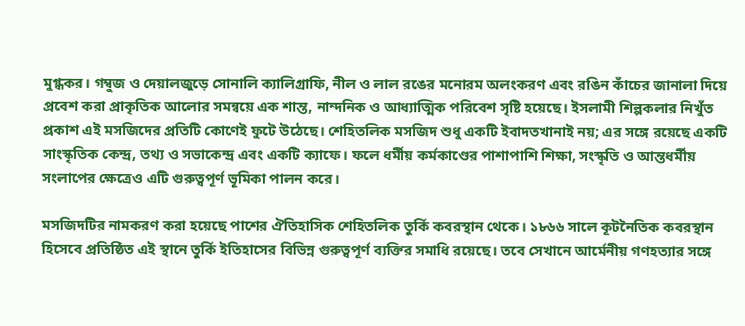মুগ্ধকর। গম্বুজ ও দেয়ালজুড়ে সোনালি ক্যালিগ্রাফি, নীল ও লাল রঙের মনোরম অলংকরণ এবং রঙিন কাঁচের জানালা দিয়ে প্রবেশ করা প্রাকৃতিক আলোর সমন্বয়ে এক শান্ত, নান্দনিক ও আধ্যাত্মিক পরিবেশ সৃষ্টি হয়েছে। ইসলামী শিল্পকলার নিখুঁত প্রকাশ এই মসজিদের প্রতিটি কোণেই ফুটে উঠেছে। শেহিতলিক মসজিদ শুধু একটি ইবাদতখানাই নয়; এর সঙ্গে রয়েছে একটি সাংস্কৃতিক কেন্দ্র, তথ্য ও সভাকেন্দ্র এবং একটি ক্যাফে। ফলে ধর্মীয় কর্মকাণ্ডের পাশাপাশি শিক্ষা, সংস্কৃতি ও আন্তধর্মীয় সংলাপের ক্ষেত্রেও এটি গুরুত্বপূর্ণ ভূমিকা পালন করে।

মসজিদটির নামকরণ করা হয়েছে পাশের ঐতিহাসিক শেহিতলিক তুর্কি কবরস্থান থেকে। ১৮৬৬ সালে কূটনৈতিক কবরস্থান হিসেবে প্রতিষ্ঠিত এই স্থানে তুর্কি ইতিহাসের বিভিন্ন গুরুত্বপূর্ণ ব্যক্তির সমাধি রয়েছে। তবে সেখানে আর্মেনীয় গণহত্যার সঙ্গে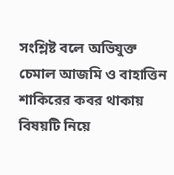সংশ্লিষ্ট বলে অভিযুক্ত চেমাল আজমি ও বাহাত্তিন শাকিরের কবর থাকায় বিষয়টি নিয়ে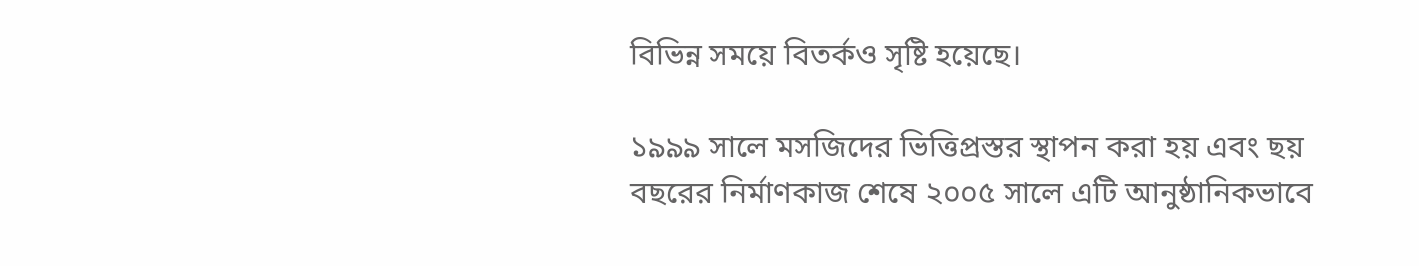বিভিন্ন সময়ে বিতর্কও সৃষ্টি হয়েছে।

১৯৯৯ সালে মসজিদের ভিত্তিপ্রস্তর স্থাপন করা হয় এবং ছয় বছরের নির্মাণকাজ শেষে ২০০৫ সালে এটি আনুষ্ঠানিকভাবে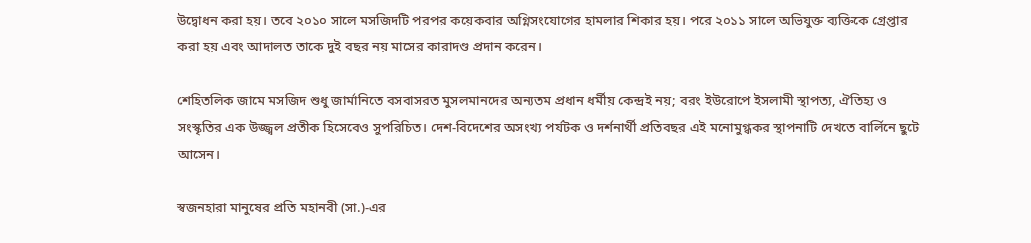উদ্বোধন করা হয়। তবে ২০১০ সালে মসজিদটি পরপর কয়েকবার অগ্নিসংযোগের হামলার শিকার হয়। পরে ২০১১ সালে অভিযুক্ত ব্যক্তিকে গ্রেপ্তার করা হয় এবং আদালত তাকে দুই বছর নয় মাসের কারাদণ্ড প্রদান করেন।

শেহিতলিক জামে মসজিদ শুধু জার্মানিতে বসবাসরত মুসলমানদের অন্যতম প্রধান ধর্মীয় কেন্দ্রই নয়; বরং ইউরোপে ইসলামী স্থাপত্য, ঐতিহ্য ও সংস্কৃতির এক উজ্জ্বল প্রতীক হিসেবেও সুপরিচিত। দেশ-বিদেশের অসংখ্য পর্যটক ও দর্শনার্থী প্রতিবছর এই মনোমুগ্ধকর স্থাপনাটি দেখতে বার্লিনে ছুটে আসেন।

স্বজনহারা মানুষের প্রতি মহানবী (সা.)-এর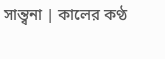সান্ত্বনা | কালের কণ্ঠ